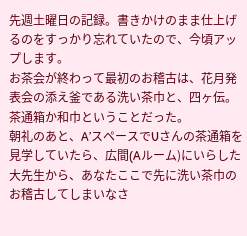先週土曜日の記録。書きかけのまま仕上げるのをすっかり忘れていたので、今頃アップします。
お茶会が終わって最初のお稽古は、花月発表会の添え釜である洗い茶巾と、四ヶ伝。茶通箱か和巾ということだった。
朝礼のあと、A’スペースでUさんの茶通箱を見学していたら、広間(Aルーム)にいらした大先生から、あなたここで先に洗い茶巾のお稽古してしまいなさ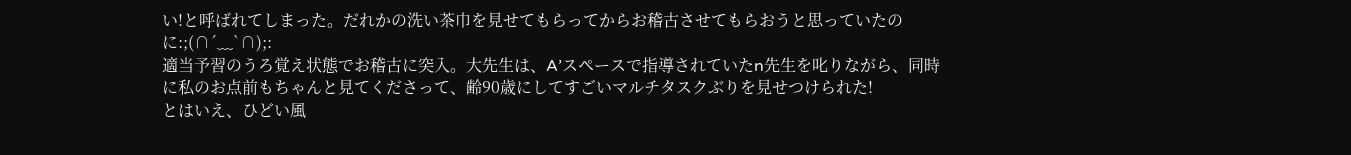い!と呼ばれてしまった。だれかの洗い茶巾を見せてもらってからお稽古させてもらおうと思っていたのに:;(∩´﹏`∩);:
適当予習のうろ覚え状態でお稽古に突入。大先生は、A’スペースで指導されていたn先生を叱りながら、同時に私のお点前もちゃんと見てくださって、齢90歳にしてすごいマルチタスクぶりを見せつけられた!
とはいえ、ひどい風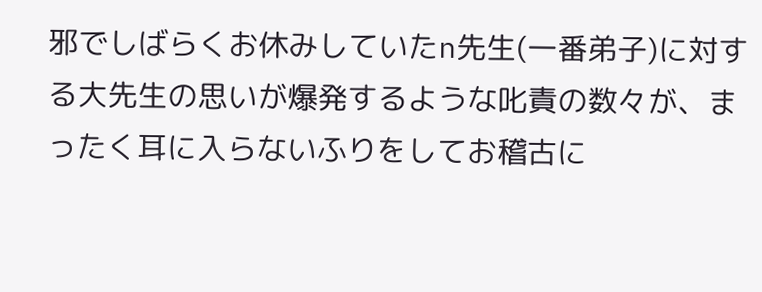邪でしばらくお休みしていたn先生(一番弟子)に対する大先生の思いが爆発するような叱責の数々が、まったく耳に入らないふりをしてお稽古に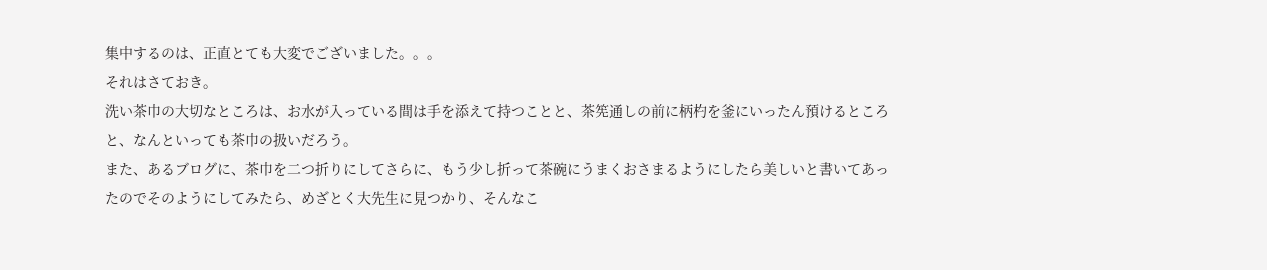集中するのは、正直とても大変でございました。。。
それはさておき。
洗い茶巾の大切なところは、お水が入っている間は手を添えて持つことと、茶筅通しの前に柄杓を釜にいったん預けるところと、なんといっても茶巾の扱いだろう。
また、あるブログに、茶巾を二つ折りにしてさらに、もう少し折って茶碗にうまくおさまるようにしたら美しいと書いてあったのでそのようにしてみたら、めざとく大先生に見つかり、そんなこ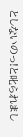としないのっ!と叱られまし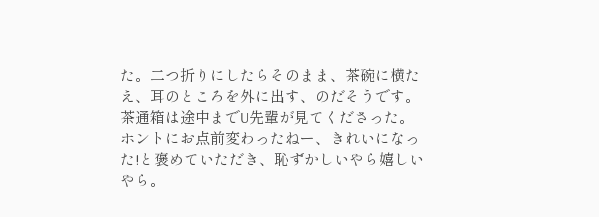た。二つ折りにしたらそのまま、茶碗に横たえ、耳のところを外に出す、のだそうです。
茶通箱は途中までU先輩が見てくださった。ホントにお点前変わったねー、きれいになった!と褒めていただき、恥ずかしいやら嬉しいやら。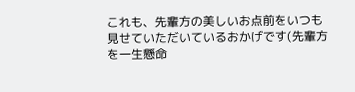これも、先輩方の美しいお点前をいつも見せていただいているおかげです(先輩方を一生懸命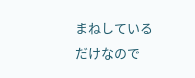まねしているだけなので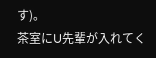す)。
茶室にU先輩が入れてく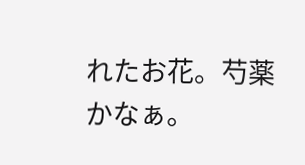れたお花。芍薬かなぁ。